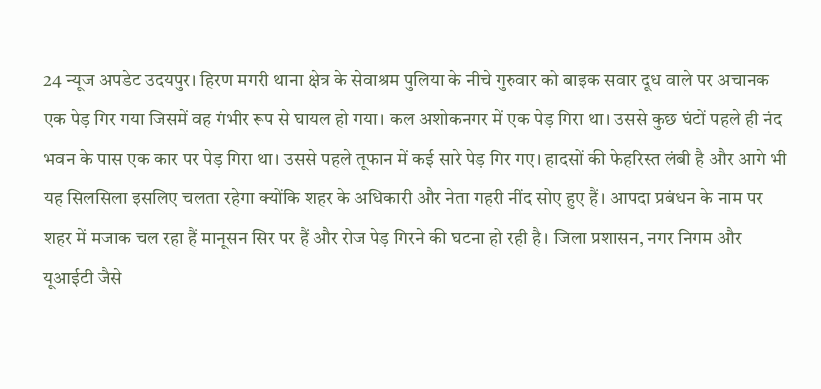24 न्यूज अपडेट उदयपुर। हिरण मगरी थाना क्षेत्र के सेवाश्रम पुलिया के नीचे गुरुवार को बाइक सवार दूध वाले पर अचानक एक पेड़ गिर गया जिसमें वह गंभीर रूप से घायल हो गया। कल अशोकनगर में एक पेड़ गिरा था। उससे कुछ घंटों पहले ही नंद भवन के पास एक कार पर पेड़ गिरा था। उससे पहले तूफान में कई सारे पेड़ गिर गए। हादसों की फेहरिस्त लंबी है और आगे भी यह सिलसिला इसलिए चलता रहेगा क्योंकि शहर के अधिकारी और नेता गहरी नींद सोए हुए हैं। आपदा प्रबंधन के नाम पर शहर में मजाक चल रहा हैं मानूसन सिर पर हैं और रोज पेड़ गिरने की घटना हो रही है। जिला प्रशासन, नगर निगम और यूआईटी जैसे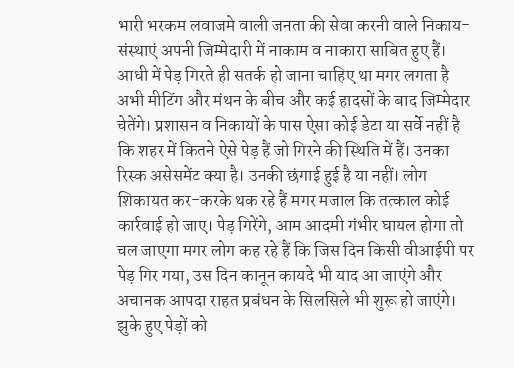भारी भरकम लवाजमे वाली जनता की सेवा करनी वाले निकाय-संस्थाएं अपनी जिम्मेदारी में नाकाम व नाकारा साबित हुए हैं। आधी में पेड़ गिरते ही सतर्क हो जाना चाहिए था मगर लगता है अभी मीटिंग और मंथन के बीच और कई हादसों के बाद जिम्मेदार चेतेंगे। प्रशासन व निकायों के पास ऐसा कोई डेटा या सर्वे नहीं है कि शहर में कितने ऐसे पेड़ हैं जो गिरने की स्थिति में हैं। उनका रिस्क असेसमेंट क्या है। उनकी छंगाई हुई है या नहीं। लोग शिकायत कर-करके थक रहे हैं मगर मजाल कि तत्काल कोई कार्रवाई हो जाए। पेड़ गिरेंगे, आम आदमी गंभीर घायल होगा तो चल जाएगा मगर लोग कह रहे हैं कि जिस दिन किसी वीआईपी पर पेड़ गिर गया, उस दिन कानून कायदे भी याद आ जाएंगे और अचानक आपदा राहत प्रबंधन के सिलसिले भी शुरू हो जाएंगे। झुके हुए पेड़ों को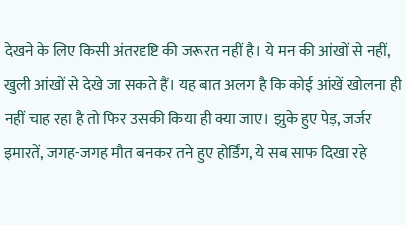देखने के लिए किसी अंतरदृष्टि की जरूरत नहीं है। ये मन की आंखों से नहीं, खुली आंखों से देखे जा सकते हैं। यह बात अलग है कि कोई आंखें खोलना ही नहीं चाह रहा है तो फिर उसकी किया ही क्या जाए। झुके हुए पेड़, जर्जर इमारतें, जगह-जगह मौत बनकर तने हुए होर्डिंग, ये सब साफ दिखा रहे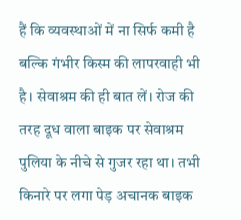हैं कि व्यवस्थाओं में ना सिर्फ कमी है बल्कि गंभीर किस्म की लापरवाही भी है। सेवाश्रम की ही बात लें। रोज की तरह दूध वाला बाइक पर सेवाश्रम पुलिया के नीचे से गुजर रहा था। तभी किनारे पर लगा पेड़ अचानक बाइक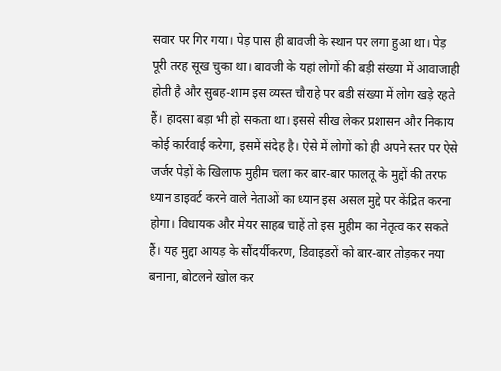सवार पर गिर गया। पेड़ पास ही बावजी के स्थान पर लगा हुआ था। पेड़ पूरी तरह सूख चुका था। बावजी के यहां लोगों की बड़ी संख्या में आवाजाही होती है और सुबह-शाम इस व्यस्त चौराहे पर बडी संख्या में लोग खड़े रहते हैं। हादसा बड़ा भी हो सकता था। इससे सीख लेकर प्रशासन और निकाय कोई कार्रवाई करेगा, इसमें संदेह है। ऐसे में लोगों को ही अपने स्तर पर ऐसे जर्जर पेड़ों के खिलाफ मुहीम चला कर बार-बार फालतू के मुद्दों की तरफ ध्यान डाइवर्ट करने वाले नेताओं का ध्यान इस असल मुद्दे पर केंद्रित करना होगा। विधायक और मेयर साहब चाहें तो इस मुहीम का नेतृत्व कर सकते हैं। यह मुद्दा आयड़ के सौंदर्यीकरण, डिवाइडरों को बार-बार तोड़कर नया बनाना, बोटलने खोल कर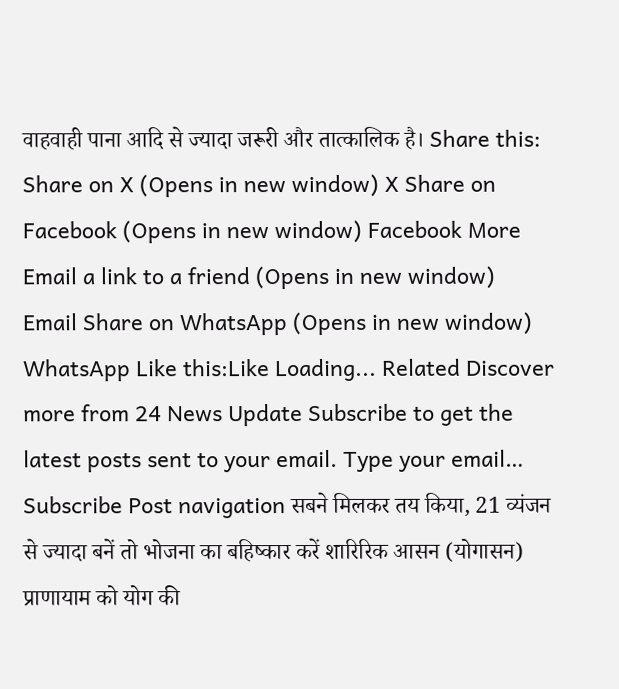वाहवाही पाना आदि से ज्यादा जरूरी और तात्कालिक है। Share this: Share on X (Opens in new window) X Share on Facebook (Opens in new window) Facebook More Email a link to a friend (Opens in new window) Email Share on WhatsApp (Opens in new window) WhatsApp Like this:Like Loading... Related Discover more from 24 News Update Subscribe to get the latest posts sent to your email. Type your email… Subscribe Post navigation सबने मिलकर तय किया, 21 व्यंजन से ज्यादा बनें तो भोजना का बहिष्कार करें शारिरिक आसन (योगासन) प्राणायाम को योग की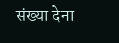संख्या देना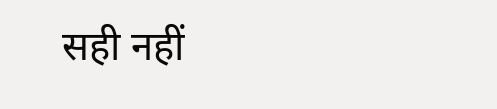सही नहीं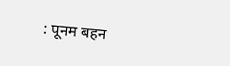: पूनम बहन